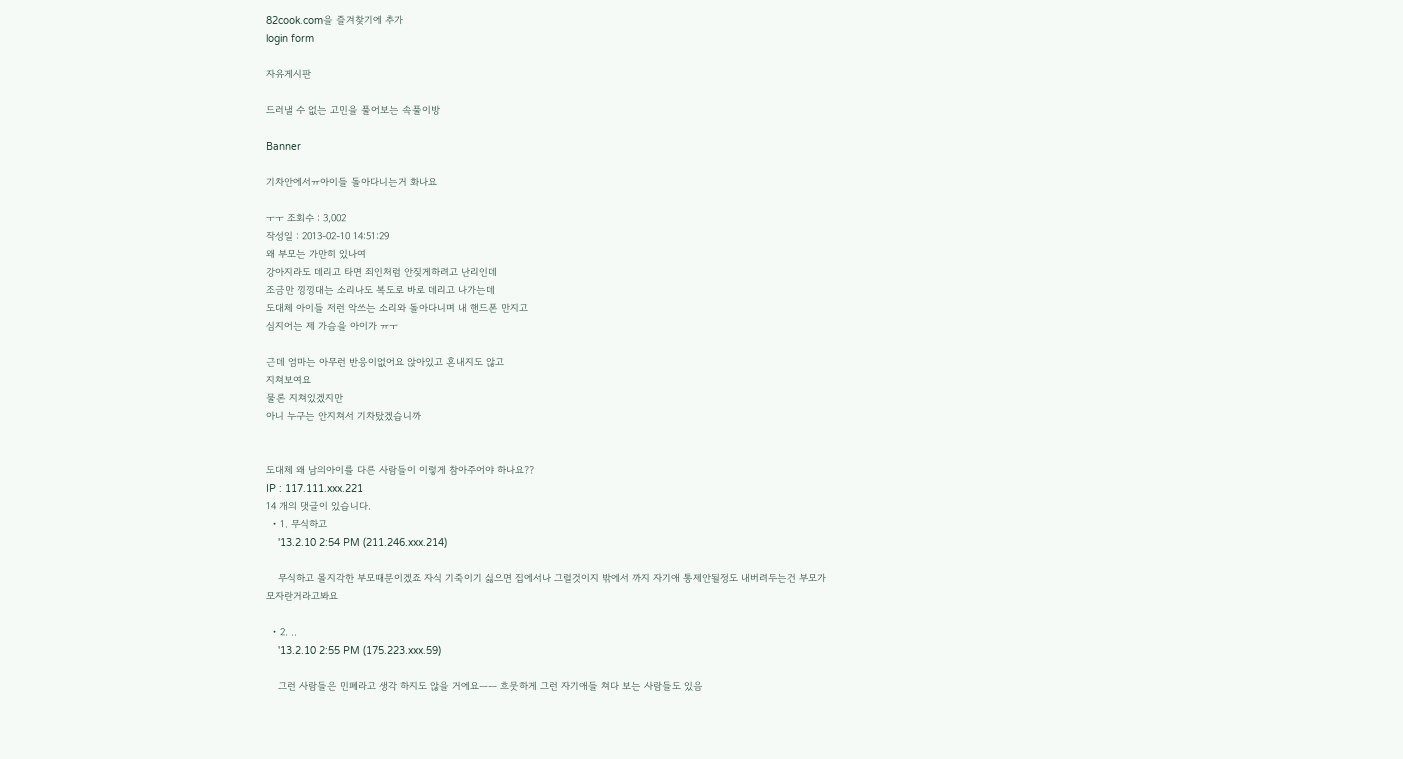82cook.com을 즐겨찾기에 추가
login form

자유게시판

드러낼 수 없는 고민을 풀어보는 속풀이방

Banner

기차안에서ㅠ아이들 돌아다니는거 화나요

ㅜㅜ 조회수 : 3,002
작성일 : 2013-02-10 14:51:29
왜 부모는 가만히 있나여
강아지라도 데리고 타면 죄인처럼 안짖게하려고 난리인데
조금만 낑낑대는 소리나도 복도로 바로 데리고 나가는데
도대체 아이들 저런 악쓰는 소리와 돌아다니며 내 핸드폰 만지고
심지어는 제 가슴을 아이가 ㅠㅜ

근데 엄마는 아무런 반응이없어요 앉아있고 혼내지도 않고
지쳐보여요
물론 지쳐있겠지만
아니 누구는 안지쳐서 기차탔겠습니까


도대체 왜 남의아이를 다른 사람들이 이렇게 참아주어야 하나요??
IP : 117.111.xxx.221
14 개의 댓글이 있습니다.
  • 1. 무식하고
    '13.2.10 2:54 PM (211.246.xxx.214)

    무식하고 몰지각한 부모때문이겠죠 자식 기죽이기 싫으면 집에서나 그럴것이지 밖에서 까지 자기애 통제안될정도 내버려두는건 부모가 모자란거라고봐요

  • 2. ..
    '13.2.10 2:55 PM (175.223.xxx.59)

    그런 사람들은 민폐라고 생각 하지도 않을 거에요ㅡㅡ 흐뭇하게 그런 자기애들 쳐다 보는 사람들도 있음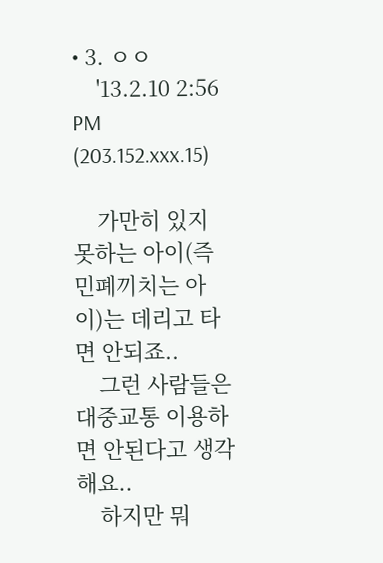• 3. ㅇㅇ
    '13.2.10 2:56 PM (203.152.xxx.15)

    가만히 있지 못하는 아이(즉 민폐끼치는 아이)는 데리고 타면 안되죠..
    그런 사람들은 대중교통 이용하면 안된다고 생각해요..
    하지만 뭐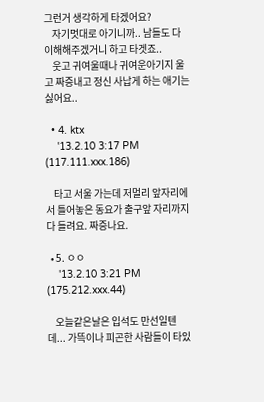그런거 생각하게 타겠어요?
    자기멋대로 아기니까.. 남들도 다 이해해주겠거니 하고 타겟죠..
    웃고 귀여울때나 귀여운아기지 울고 짜증내고 정신 사납게 하는 애기는 싫어요..

  • 4. ktx
    '13.2.10 3:17 PM (117.111.xxx.186)

    타고 서울 가는데 저멀리 앞자리에서 틀어놓은 동요가 출구앞 자리까지 다 들려요. 짜증나요.

  • 5. ㅇㅇ
    '13.2.10 3:21 PM (175.212.xxx.44)

    오늘같은날은 입석도 만선일텐데... 가뜩이나 피곤한 사람들이 타있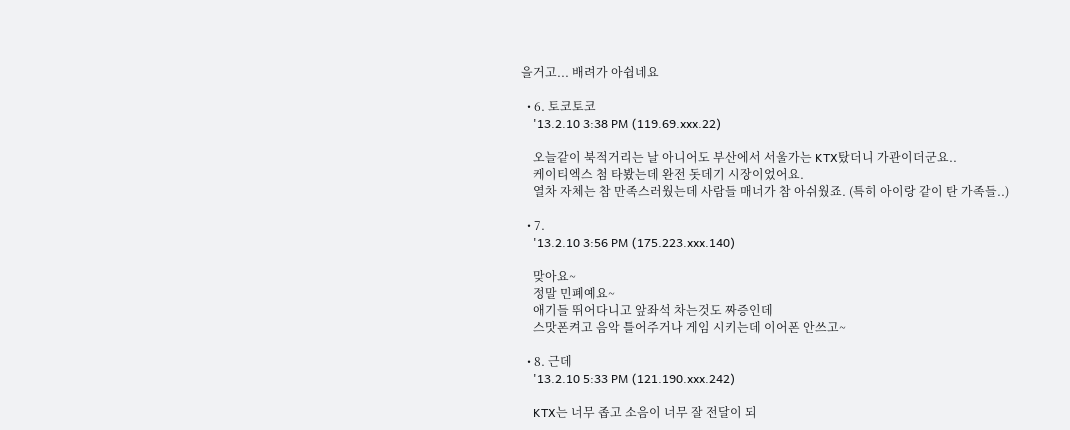을거고... 배려가 아쉽네요

  • 6. 토코토코
    '13.2.10 3:38 PM (119.69.xxx.22)

    오늘같이 북적거리는 날 아니어도 부산에서 서울가는 KTX탔더니 가관이더군요..
    케이티엑스 첨 타봤는데 완전 돗데기 시장이었어요.
    열차 자체는 참 만족스러웠는데 사람들 매너가 참 아쉬웠죠. (특히 아이랑 같이 탄 가족들..)

  • 7.
    '13.2.10 3:56 PM (175.223.xxx.140)

    맞아요~
    정말 민폐예요~
    애기들 뛰어다니고 앞좌석 차는것도 짜증인데
    스맛폰켜고 음악 틀어주거나 게임 시키는데 이어폰 안쓰고~

  • 8. 근데
    '13.2.10 5:33 PM (121.190.xxx.242)

    KTX는 너무 좁고 소음이 너무 잘 전달이 되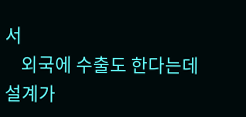서
    외국에 수출도 한다는데 설계가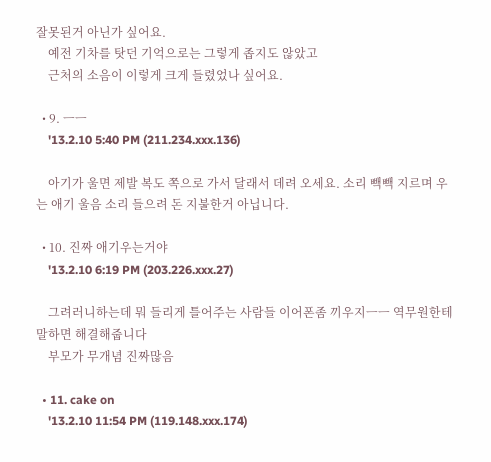잘못된거 아닌가 싶어요.
    예전 기차를 탓던 기억으로는 그렇게 좁지도 않았고
    근처의 소음이 이렇게 크게 들렸었나 싶어요.

  • 9. ㅡㅡ
    '13.2.10 5:40 PM (211.234.xxx.136)

    아기가 울면 제발 복도 쪽으로 가서 달래서 데려 오세요. 소리 빽빽 지르며 우는 애기 울음 소리 들으려 돈 지불한거 아닙니다.

  • 10. 진짜 애기우는거야
    '13.2.10 6:19 PM (203.226.xxx.27)

    그려러니하는데 뭐 들리게 틀어주는 사람들 이어폰좀 끼우지ㅡㅡ 역무원한테 말하면 해결해줍니다
    부모가 무개념 진짜많음

  • 11. cake on
    '13.2.10 11:54 PM (119.148.xxx.174)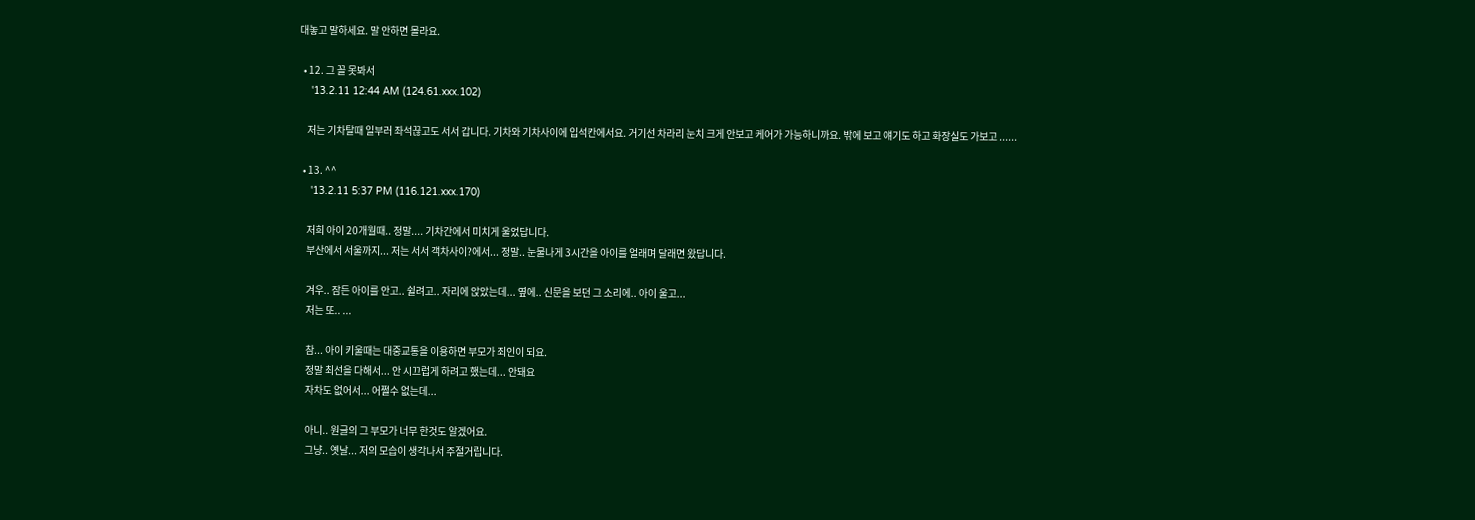대놓고 말하세요. 말 안하면 몰라요.

  • 12. 그 꼴 못봐서
    '13.2.11 12:44 AM (124.61.xxx.102)

    저는 기차탈때 일부러 좌석끊고도 서서 갑니다. 기차와 기차사이에 입석칸에서요. 거기선 차라리 눈치 크게 안보고 케어가 가능하니까요. 밖에 보고 얘기도 하고 화장실도 가보고 ......

  • 13. ^^
    '13.2.11 5:37 PM (116.121.xxx.170)

    저희 아이 20개월때.. 정말.... 기차간에서 미치게 울었답니다.
    부산에서 서울까지... 저는 서서 객차사이?에서... 정말.. 눈물나게 3시간을 아이를 얼래며 달래면 왔답니다.

    겨우.. 잠든 아이를 안고.. 쉴려고.. 자리에 앉았는데... 옆에.. 신문을 보던 그 소리에.. 아이 울고...
    저는 또.. ...

    참... 아이 키울때는 대중교통을 이용하면 부모가 죄인이 되요.
    정말 최선을 다해서... 안 시끄럽게 하려고 했는데... 안돼요
    자차도 없어서... 어쩔수 없는데...

    아니.. 원글의 그 부모가 너무 한것도 알겠어요.
    그냥.. 옛날... 저의 모습이 생각나서 주절거립니다.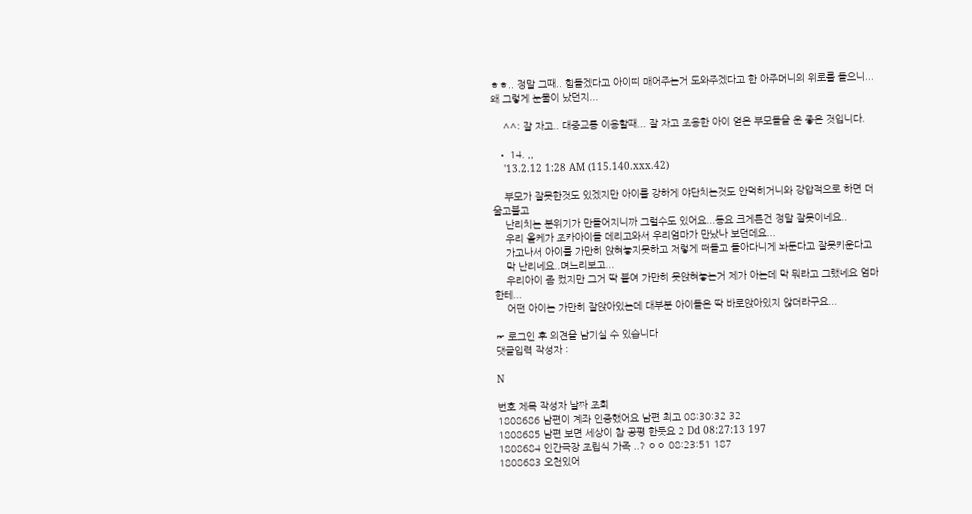ㅎㅎ.. 정말 그때.. 힘들겠다고 아이띠 매어주는거 도와주겠다고 한 아주머니의 위로를 들으니... 왜 그렇게 눈물이 났던지...

    ^^: 잘 자고.. 대중교통 이용할때... 잘 자고 조용한 아이 얻은 부모들을 운 좋은 것입니다.

  • 14. ,,
    '13.2.12 1:28 AM (115.140.xxx.42)

    부모가 잘못한것도 있겠지만 아이를 강하게 야단치는것도 안먹히거니와 강압적으로 하면 더 울고불고
    난리치는 분위기가 만들어지니까 그럴수도 있어요...동요 크게튼건 정말 잘못이네요..
    우리 올케가 조카아이들 데리고와서 우리엄마가 만났나 보던데요...
    가고나서 아이를 가만히 앉혀놓지못하고 저렇게 떠들고 돌아다니게 놔둔다고 잘못키운다고
    막 난리네요..며느리보고...
    우리아이 좀 컸지만 그거 딱 붙여 가만히 못앉혀놓는거 제가 아는데 막 뭐라고 그랬네요 엄마한테...
    어떤 아이는 가만히 잘앉아있는데 대부분 아이들은 딱 바로앉아있지 않더라구요...

☞ 로그인 후 의견을 남기실 수 있습니다
댓글입력 작성자 :

N

번호 제목 작성자 날짜 조회
1808686 남편이 계좌 인증했어요 남편 최고 08:30:32 32
1808685 남편 보면 세상이 참 공평 한듯요 2 Dd 08:27:13 197
1808684 인간극장 조립식 가족 ..? ㅇㅇ 08:23:51 187
1808683 오천있어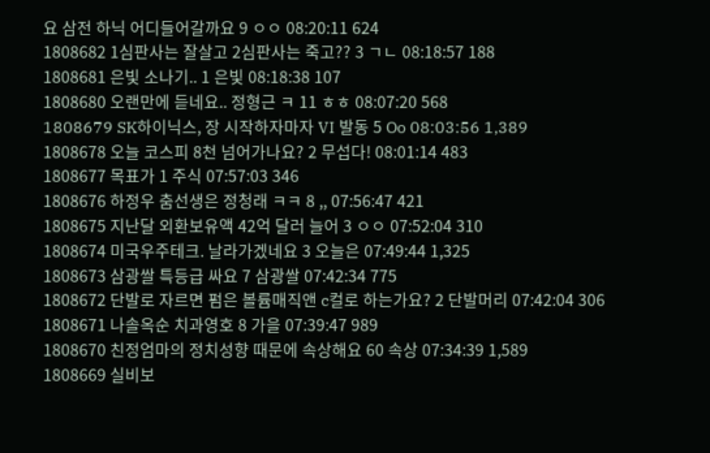요 삼전 하닉 어디들어갈까요 9 ㅇㅇ 08:20:11 624
1808682 1심판사는 잘살고 2심판사는 죽고?? 3 ㄱㄴ 08:18:57 188
1808681 은빛 소나기.. 1 은빛 08:18:38 107
1808680 오랜만에 듣네요.. 정형근 ㅋ 11 ㅎㅎ 08:07:20 568
1808679 SK하이닉스, 장 시작하자마자 VI 발동 5 Oo 08:03:56 1,389
1808678 오늘 코스피 8천 넘어가나요? 2 무섭다! 08:01:14 483
1808677 목표가 1 주식 07:57:03 346
1808676 하정우 춤선생은 정청래 ㅋㅋ 8 ,, 07:56:47 421
1808675 지난달 외환보유액 42억 달러 늘어 3 ㅇㅇ 07:52:04 310
1808674 미국우주테크. 날라가겠네요 3 오늘은 07:49:44 1,325
1808673 삼광쌀 특등급 싸요 7 삼광쌀 07:42:34 775
1808672 단발로 자르면 펌은 볼륨매직앤 c컬로 하는가요? 2 단발머리 07:42:04 306
1808671 나솔옥순 치과영호 8 가을 07:39:47 989
1808670 친정엄마의 정치성향 때문에 속상해요 60 속상 07:34:39 1,589
1808669 실비보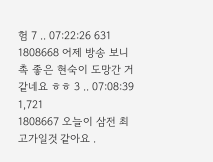험 7 .. 07:22:26 631
1808668 어제 방송 보니 촉 좋은 현숙이 도망간 거 같네요 ㅎㅎ 3 .. 07:08:39 1,721
1808667 오늘이 삼전 최고가일것 같아요 .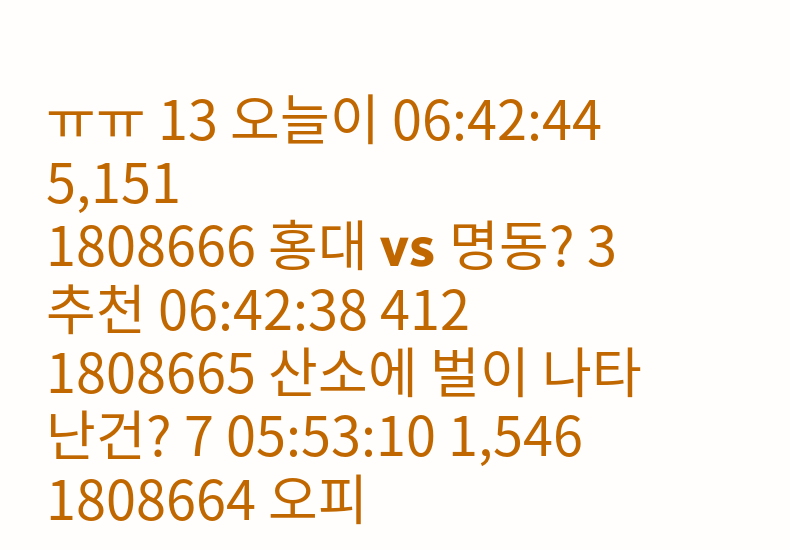ㅠㅠ 13 오늘이 06:42:44 5,151
1808666 홍대 vs 명동? 3 추천 06:42:38 412
1808665 산소에 벌이 나타난건? 7 05:53:10 1,546
1808664 오피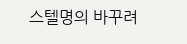스텔명의 바꾸려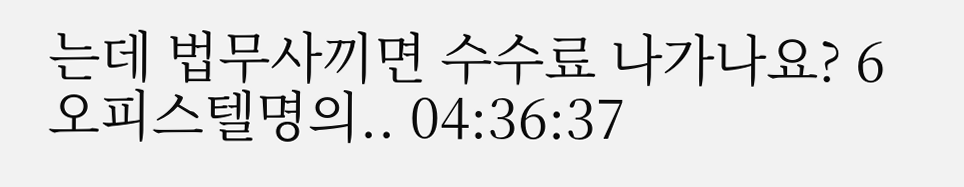는데 법무사끼면 수수료 나가나요? 6 오피스텔명의.. 04:36:37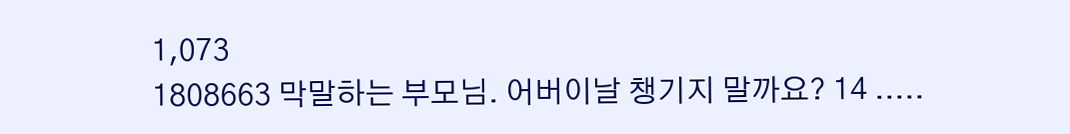1,073
1808663 막말하는 부모님. 어버이날 챙기지 말까요? 14 .....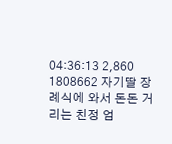04:36:13 2,860
1808662 자기딸 장례식에 와서 돈돈 거리는 친정 엄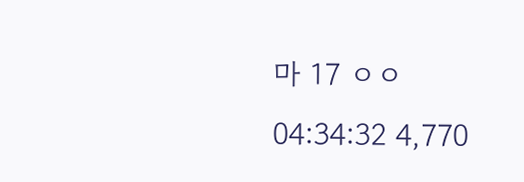마 17 ㅇㅇ 04:34:32 4,770